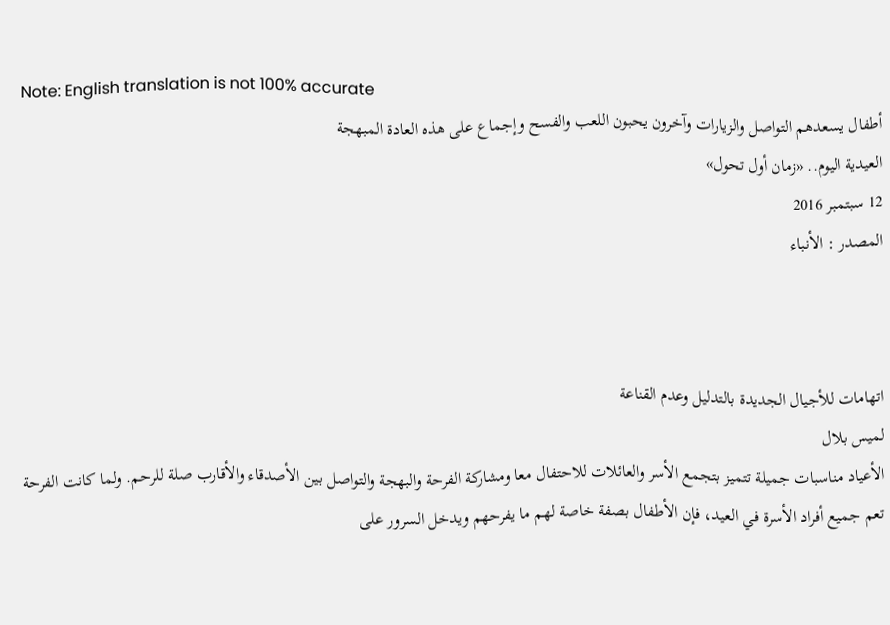Note: English translation is not 100% accurate
أطفال يسعدهم التواصل والزيارات وآخرون يحبون اللعب والفسح وإجماع على هذه العادة المبهجة
العيدية اليوم.. «زمان أول تحول»
12 سبتمبر 2016
المصدر : الأنباء



اتهامات للأجيال الجديدة بالتدليل وعدم القناعة
لميس بلال
الأعياد مناسبات جميلة تتميز بتجمع الأسر والعائلات للاحتفال معا ومشاركة الفرحة والبهجة والتواصل بين الأصدقاء والأقارب صلة للرحم. ولما كانت الفرحة تعم جميع أفراد الأسرة في العيد، فإن الأطفال بصفة خاصة لهم ما يفرحهم ويدخل السرور على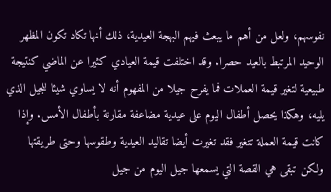نفوسهم، ولعل من أهم ما يبعث فيهم البهجة العيدية، ذلك أنها تكاد تكون المظهر الوحيد المرتبط بالعيد حصرا. وقد اختلفت قيمة العيادي كثيرا عن الماضي كنتيجة طبيعية لتغير قيمة العملات فما يفرح جيلا من المفهوم أنه لا يساوي شيئا للجيل الذي يليه، وهكذا يحصل أطفال اليوم على عيدية مضاعفة مقارنة بأطفال الأمس. وإذا كانت قيمة العملة تتغير فقد تغيرت أيضا تقاليد العيدية وطقوسها وحتى طريقتها ولكن تبقى هي القصة التي يسمعها جيل اليوم من جيل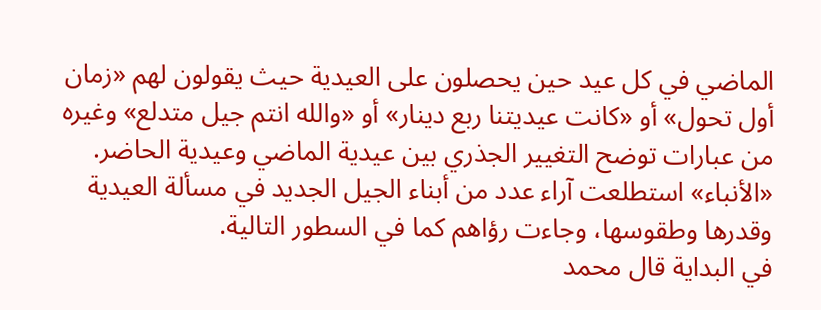الماضي في كل عيد حين يحصلون على العيدية حيث يقولون لهم «زمان أول تحول» أو «كانت عيديتنا ربع دينار» أو «والله انتم جيل متدلع» وغيره من عبارات توضح التغيير الجذري بين عيدية الماضي وعيدية الحاضر.
«الأنباء» استطلعت آراء عدد من أبناء الجيل الجديد في مسألة العيدية وقدرها وطقوسها، وجاءت رؤاهم كما في السطور التالية.
في البداية قال محمد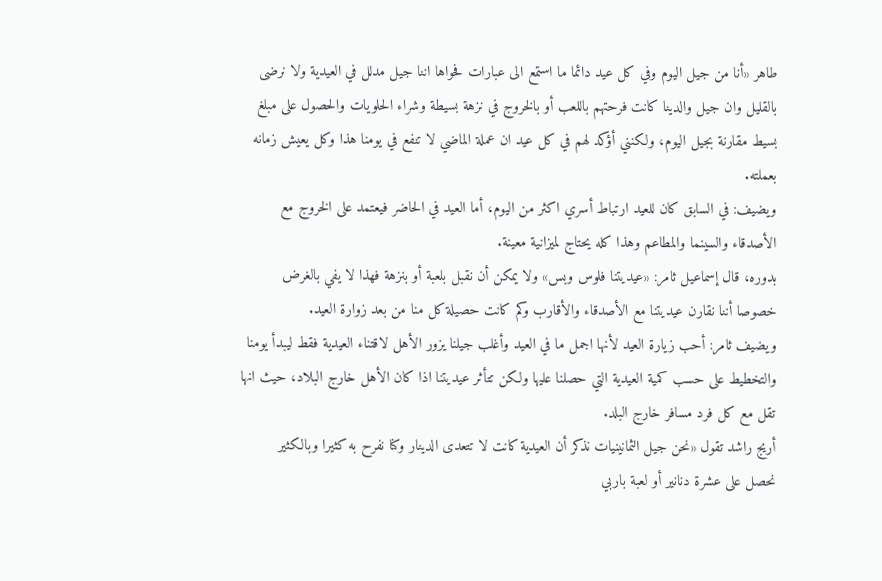طاهر «أنا من جيل اليوم وفي كل عيد دائما ما استمع الى عبارات فحواها اننا جيل مدلل في العيدية ولا نرضى بالقليل وان جيل والدينا كانت فرحتهم باللعب أو بالخروج في نزهة بسيطة وشراء الحلويات والحصول على مبلغ بسيط مقارنة بجيل اليوم، ولكنني أؤكد لهم في كل عيد ان عملة الماضي لا تنفع في يومنا هذا وكل يعيش زمانه بعملته.
ويضيف: في السابق كان للعيد ارتباط أسري اكثر من اليوم، أما العيد في الحاضر فيعتمد على الخروج مع الأصدقاء والسينما والمطاعم وهذا كله يحتاج لميزانية معينة.
بدوره، قال إسماعيل ثامر: «عيديتنا فلوس وبس» ولا يمكن أن نقبل بلعبة أو بنزهة فهذا لا يفي بالغرض خصوصا أننا نقارن عيديتنا مع الأصدقاء والأقارب وكم كانت حصيلة كل منا من بعد زوارة العيد.
ويضيف ثامر: أحب زيارة العيد لأنها اجمل ما في العيد وأغلب جيلنا يزور الأهل لاقتناء العيدية فقط ليبدأ يومنا والتخطيط على حسب كمية العيدية التي حصلنا عليها ولكن تتأثر عيديتنا اذا كان الأهل خارج البلاد، حيث انها تقل مع كل فرد مسافر خارج البلد.
أريج راشد تقول «نحن جيل الثمانينيات نذكر أن العيدية كانت لا تتعدى الدينار وكنا نفرح به كثيرا وبالكثير نحصل على عشرة دنانير أو لعبة باربي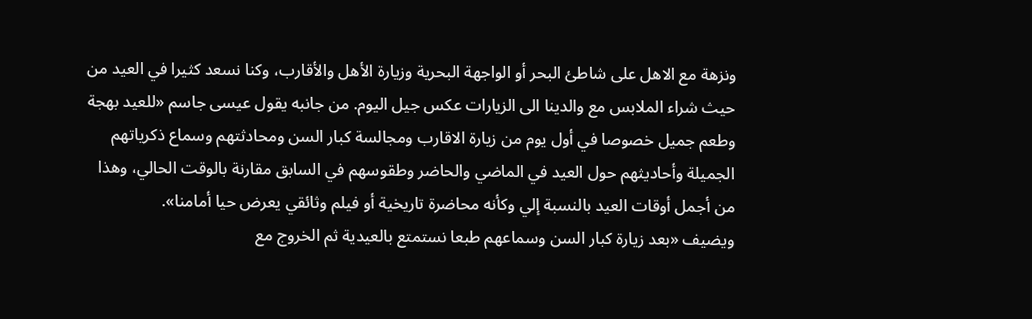ونزهة مع الاهل على شاطئ البحر أو الواجهة البحرية وزيارة الأهل والأقارب، وكنا نسعد كثيرا في العيد من حيث شراء الملابس مع والدينا الى الزيارات عكس جيل اليوم. من جانبه يقول عيسى جاسم «للعيد بهجة وطعم جميل خصوصا في أول يوم من زيارة الاقارب ومجالسة كبار السن ومحادثتهم وسماع ذكرياتهم الجميلة وأحاديثهم حول العيد في الماضي والحاضر وطقوسهم في السابق مقارنة بالوقت الحالي، وهذا من أجمل أوقات العيد بالنسبة إلي وكأنه محاضرة تاريخية أو فيلم وثائقي يعرض حيا أمامنا».
ويضيف «بعد زيارة كبار السن وسماعهم طبعا نستمتع بالعيدية ثم الخروج مع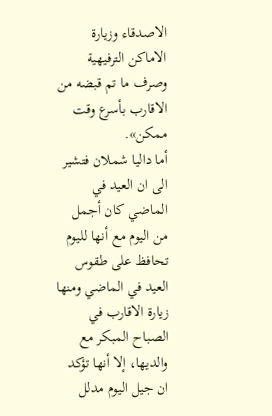الاصدقاء وزيارة الاماكن الترفيهية وصرف ما تم قبضه من الاقارب بأسرع وقت ممكن».
أما داليا شملان فتشير الى ان العيد في الماضي كان أجمل من اليوم مع أنها لليوم تحافظ على طقوس العيد في الماضي ومنها زيارة الاقارب في الصباح المبكر مع والديها، إلا أنها تؤكد ان جيل اليوم مدلل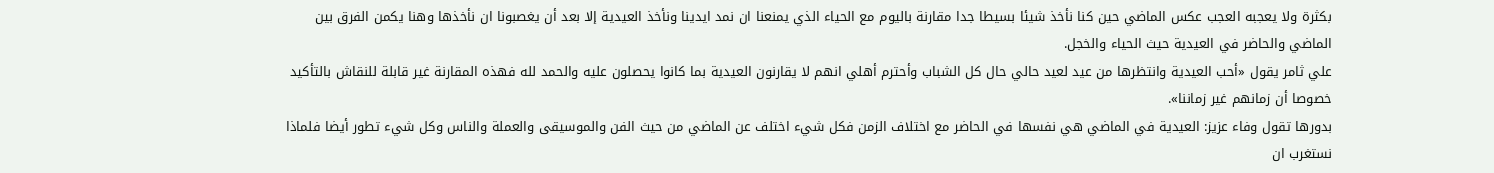بكثرة ولا يعجبه العجب عكس الماضي حين كنا نأخذ شيئا بسيطا جدا مقارنة باليوم مع الحياء الذي يمنعنا ان نمد ايدينا ونأخذ العيدية إلا بعد أن يغصبونا ان نأخذها وهنا يكمن الفرق بين الماضي والحاضر في العيدية حيث الحياء والخجل.
علي ثامر يقول «أحب العيدية وانتظرها من عيد لعيد حالي حال كل الشباب وأحترم أهلي انهم لا يقارنون العيدية بما كانوا يحصلون عليه والحمد لله فهذه المقارنة غير قابلة للنقاش بالتأكيد خصوصا أن زمانهم غير زماننا».
بدورها تقول وفاء عزيز: العيدية في الماضي هي نفسها في الحاضر مع اختلاف الزمن فكل شيء اختلف عن الماضي من حيث الفن والموسيقى والعملة والناس وكل شيء تطور أيضا فلماذا نستغرب ان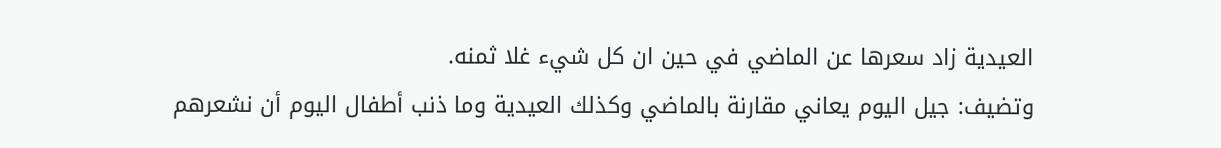العيدية زاد سعرها عن الماضي في حين ان كل شيء غلا ثمنه.
وتضيف: جيل اليوم يعاني مقارنة بالماضي وكذلك العيدية وما ذنب أطفال اليوم أن نشعرهم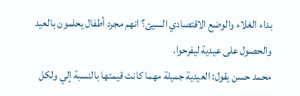بداء الغلاء والوضع الاقتصادي السيئ؟ انهم مجرد أطفال يحلمون بالعيد والحصول على عيدية ليفرحوا.
محمد حسن يقول: العيدية جميلة مهما كانت قيمتها بالنسبة إلي ولكل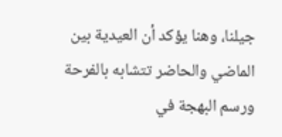جيلنا، وهنا يؤكد أن العيدية بين الماضي والحاضر تتشابه بالفرحة ورسم البهجة في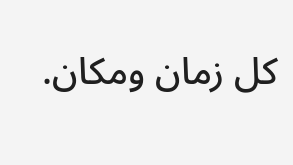كل زمان ومكان.